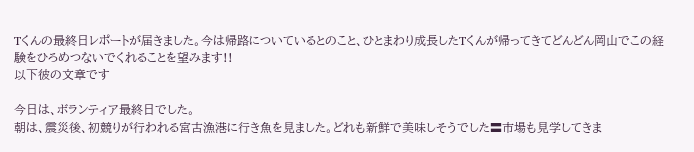Tくんの最終日レポートが届きました。今は帰路についているとのこと、ひとまわり成長したTくんが帰ってきてどんどん岡山でこの経験をひろめつないでくれることを望みます!!
以下彼の文章です

今日は、ボランティア最終日でした。
朝は、震災後、初競りが行われる宮古漁港に行き魚を見ました。どれも新鮮で美味しそうでした〓市場も見学してきま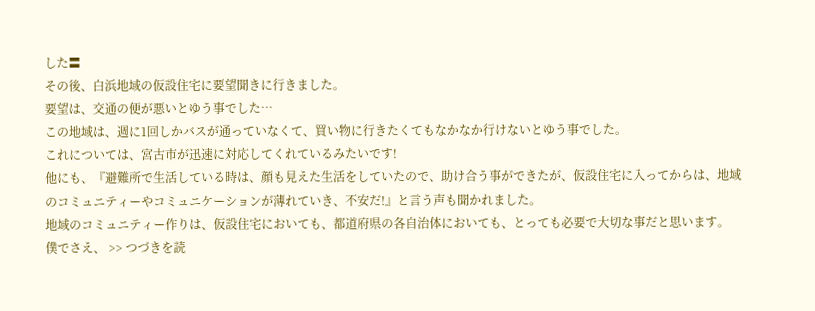した〓
その後、白浜地域の仮設住宅に要望聞きに行きました。
要望は、交通の便が悪いとゆう事でした…
この地域は、週に1回しかバスが通っていなくて、買い物に行きたくてもなかなか行けないとゆう事でした。
これについては、宮古市が迅速に対応してくれているみたいです!
他にも、『避難所で生活している時は、顔も見えた生活をしていたので、助け合う事ができたが、仮設住宅に入ってからは、地域のコミュニティーやコミュニケーションが薄れていき、不安だ!』と言う声も聞かれました。
地域のコミュニティー作りは、仮設住宅においても、都道府県の各自治体においても、とっても必要で大切な事だと思います。
僕でさえ、 >> つづきを読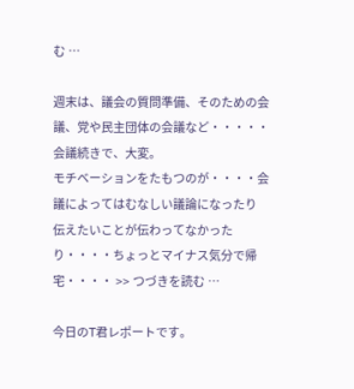む …

週末は、議会の質問準備、そのための会議、党や民主団体の会議など・・・・・会議続きで、大変。
モチベーションをたもつのが・・・・会議によってはむなしい議論になったり
伝えたいことが伝わってなかったり・・・・ちょっとマイナス気分で帰宅・・・・ >> つづきを読む …

今日のT君レポートです。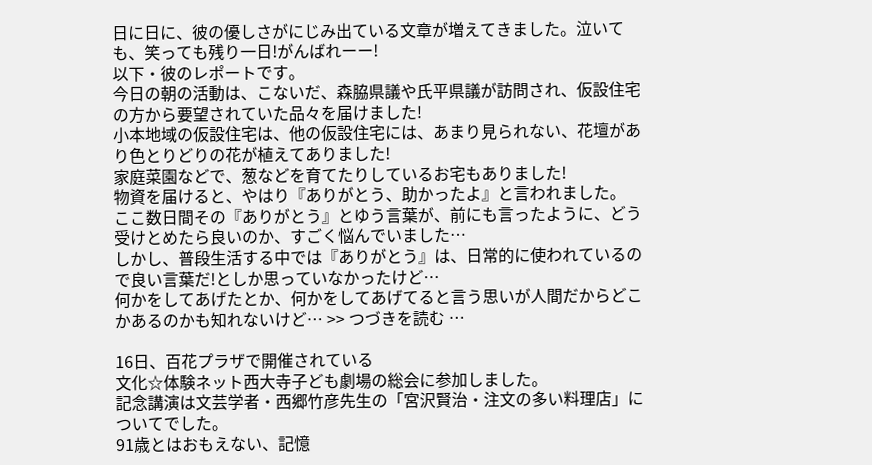日に日に、彼の優しさがにじみ出ている文章が増えてきました。泣いても、笑っても残り一日!がんばれーー!
以下・彼のレポートです。
今日の朝の活動は、こないだ、森脇県議や氏平県議が訪問され、仮設住宅の方から要望されていた品々を届けました!
小本地域の仮設住宅は、他の仮設住宅には、あまり見られない、花壇があり色とりどりの花が植えてありました!
家庭菜園などで、葱などを育てたりしているお宅もありました!
物資を届けると、やはり『ありがとう、助かったよ』と言われました。
ここ数日間その『ありがとう』とゆう言葉が、前にも言ったように、どう受けとめたら良いのか、すごく悩んでいました…
しかし、普段生活する中では『ありがとう』は、日常的に使われているので良い言葉だ!としか思っていなかったけど…
何かをしてあげたとか、何かをしてあげてると言う思いが人間だからどこかあるのかも知れないけど… >> つづきを読む …

16日、百花プラザで開催されている
文化☆体験ネット西大寺子ども劇場の総会に参加しました。
記念講演は文芸学者・西郷竹彦先生の「宮沢賢治・注文の多い料理店」についてでした。
91歳とはおもえない、記憶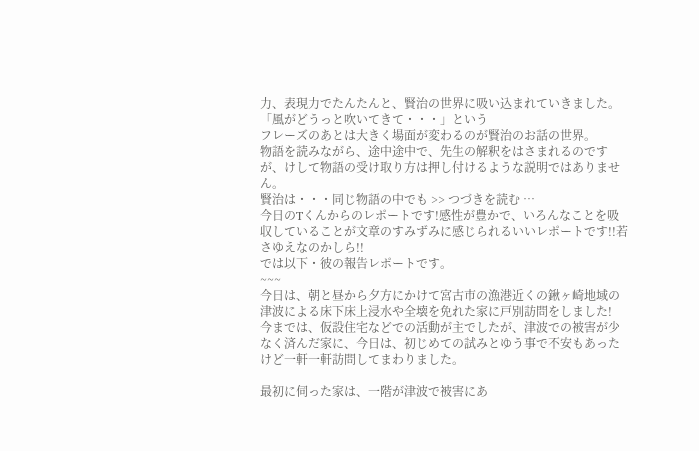力、表現力でたんたんと、賢治の世界に吸い込まれていきました。「風がどうっと吹いてきて・・・」という
フレーズのあとは大きく場面が変わるのが賢治のお話の世界。
物語を読みながら、途中途中で、先生の解釈をはさまれるのですが、けして物語の受け取り方は押し付けるような説明ではありません。
賢治は・・・同じ物語の中でも >> つづきを読む …
今日のTくんからのレポートです!感性が豊かで、いろんなことを吸収していることが文章のすみずみに感じられるいいレポートです!!若さゆえなのかしら!!
では以下・彼の報告レポートです。
~~~
今日は、朝と昼から夕方にかけて宮古市の漁港近くの鍬ヶ崎地域の津波による床下床上浸水や全壊を免れた家に戸別訪問をしました!
今までは、仮設住宅などでの活動が主でしたが、津波での被害が少なく済んだ家に、今日は、初じめての試みとゆう事で不安もあったけど一軒一軒訪問してまわりました。

最初に伺った家は、一階が津波で被害にあ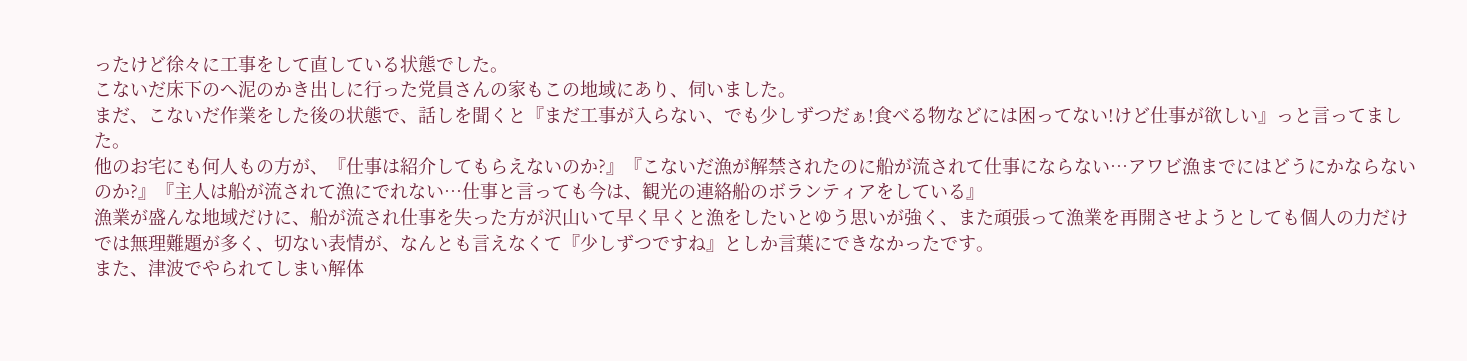ったけど徐々に工事をして直している状態でした。
こないだ床下のへ泥のかき出しに行った党員さんの家もこの地域にあり、伺いました。
まだ、こないだ作業をした後の状態で、話しを聞くと『まだ工事が入らない、でも少しずつだぁ!食べる物などには困ってない!けど仕事が欲しい』っと言ってました。
他のお宅にも何人もの方が、『仕事は紹介してもらえないのか?』『こないだ漁が解禁されたのに船が流されて仕事にならない…アワビ漁までにはどうにかならないのか?』『主人は船が流されて漁にでれない…仕事と言っても今は、観光の連絡船のボランティアをしている』
漁業が盛んな地域だけに、船が流され仕事を失った方が沢山いて早く早くと漁をしたいとゆう思いが強く、また頑張って漁業を再開させようとしても個人の力だけでは無理難題が多く、切ない表情が、なんとも言えなくて『少しずつですね』としか言葉にできなかったです。
また、津波でやられてしまい解体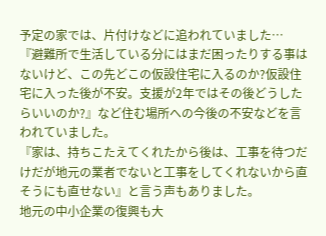予定の家では、片付けなどに追われていました…
『避難所で生活している分にはまだ困ったりする事はないけど、この先どこの仮設住宅に入るのか?仮設住宅に入った後が不安。支援が2年ではその後どうしたらいいのか?』など住む場所への今後の不安などを言われていました。
『家は、持ちこたえてくれたから後は、工事を待つだけだが地元の業者でないと工事をしてくれないから直そうにも直せない』と言う声もありました。
地元の中小企業の復興も大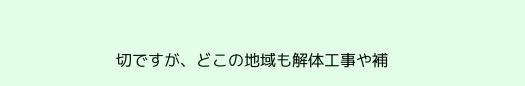切ですが、どこの地域も解体工事や補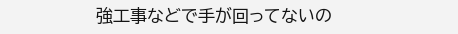強工事などで手が回ってないの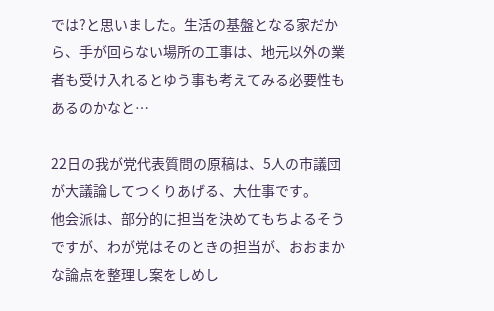では?と思いました。生活の基盤となる家だから、手が回らない場所の工事は、地元以外の業者も受け入れるとゆう事も考えてみる必要性もあるのかなと…

22日の我が党代表質問の原稿は、5人の市議団が大議論してつくりあげる、大仕事です。
他会派は、部分的に担当を決めてもちよるそうですが、わが党はそのときの担当が、おおまかな論点を整理し案をしめし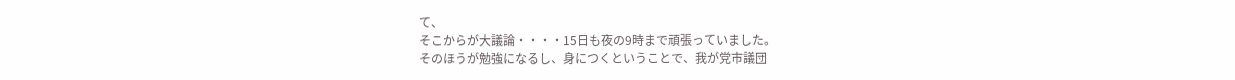て、
そこからが大議論・・・・15日も夜の9時まで頑張っていました。
そのほうが勉強になるし、身につくということで、我が党市議団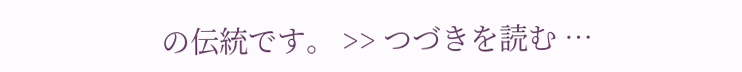の伝統です。 >> つづきを読む …